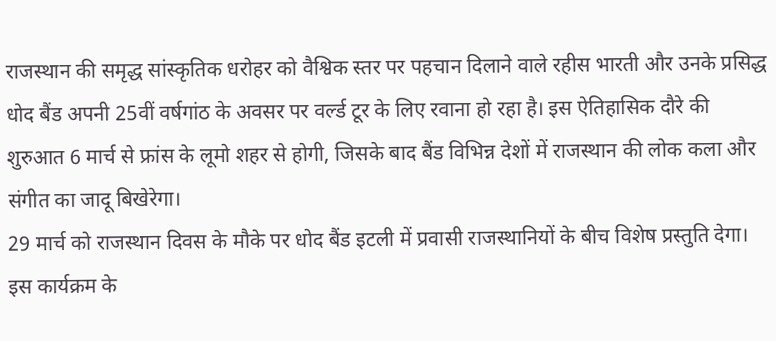राजस्थान की समृद्ध सांस्कृतिक धरोहर को वैश्विक स्तर पर पहचान दिलाने वाले रहीस भारती और उनके प्रसिद्ध धोद बैंड अपनी 25वीं वर्षगांठ के अवसर पर वर्ल्ड टूर के लिए रवाना हो रहा है। इस ऐतिहासिक दौरे की शुरुआत 6 मार्च से फ्रांस के लूमो शहर से होगी, जिसके बाद बैंड विभिन्न देशों में राजस्थान की लोक कला और संगीत का जादू बिखेरेगा।
29 मार्च को राजस्थान दिवस के मौके पर धोद बैंड इटली में प्रवासी राजस्थानियों के बीच विशेष प्रस्तुति देगा। इस कार्यक्रम के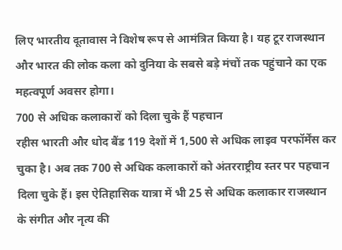लिए भारतीय दूतावास ने विशेष रूप से आमंत्रित किया है। यह टूर राजस्थान और भारत की लोक कला को दुनिया के सबसे बड़े मंचों तक पहुंचाने का एक महत्वपूर्ण अवसर होगा।
700 से अधिक कलाकारों को दिला चुके हैं पहचान
रहीस भारती और धोद बैंड 119 देशों में 1,500 से अधिक लाइव परफॉर्मेंस कर चुका है। अब तक 700 से अधिक कलाकारों को अंतरराष्ट्रीय स्तर पर पहचान दिला चुके हैं। इस ऐतिहासिक यात्रा में भी 25 से अधिक कलाकार राजस्थान के संगीत और नृत्य की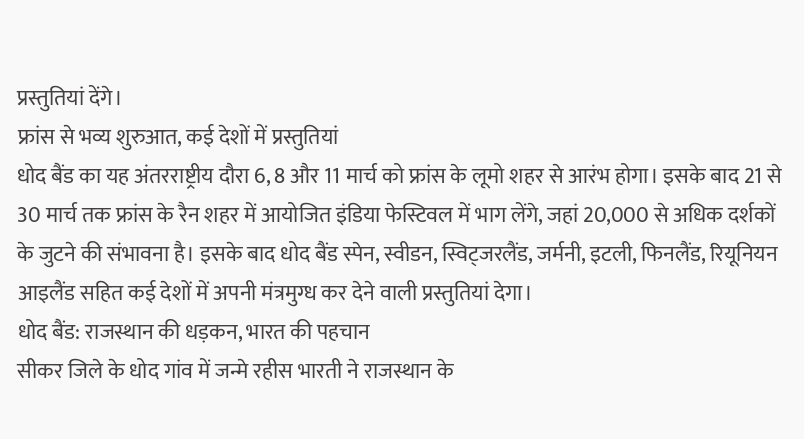प्रस्तुतियां देंगे।
फ्रांस से भव्य शुरुआत, कई देशों में प्रस्तुतियां
धोद बैंड का यह अंतरराष्ट्रीय दौरा 6, 8 और 11 मार्च को फ्रांस के लूमो शहर से आरंभ होगा। इसके बाद 21 से 30 मार्च तक फ्रांस के रैन शहर में आयोजित इंडिया फेस्टिवल में भाग लेंगे, जहां 20,000 से अधिक दर्शकों के जुटने की संभावना है। इसके बाद धोद बैंड स्पेन, स्वीडन, स्विट्जरलैंड, जर्मनी, इटली, फिनलैंड, रियूनियन आइलैंड सहित कई देशों में अपनी मंत्रमुग्ध कर देने वाली प्रस्तुतियां देगा।
धोद बैंड: राजस्थान की धड़कन, भारत की पहचान
सीकर जिले के धोद गांव में जन्मे रहीस भारती ने राजस्थान के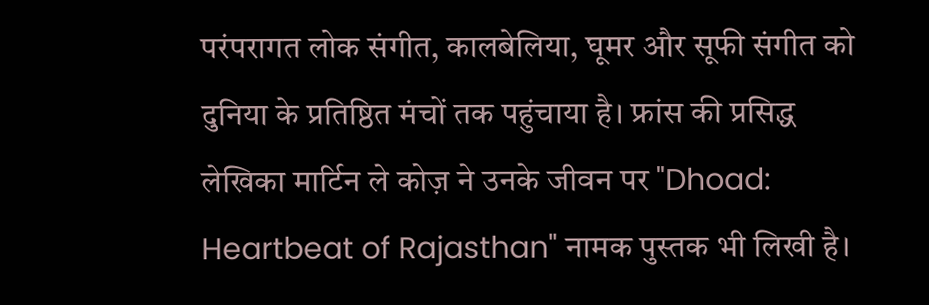परंपरागत लोक संगीत, कालबेलिया, घूमर और सूफी संगीत को दुनिया के प्रतिष्ठित मंचों तक पहुंचाया है। फ्रांस की प्रसिद्ध लेखिका मार्टिन ले कोज़ ने उनके जीवन पर "Dhoad: Heartbeat of Rajasthan" नामक पुस्तक भी लिखी है।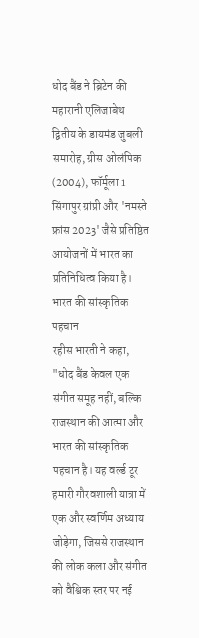धोद बैंड ने ब्रिटेन की महारानी एलिजाबेथ द्वितीय के डायमंड जुबली समारोह, ग्रीस ओलंपिक (2004), फॉर्मूला 1 सिंगापुर ग्रांप्री और 'नमस्ते फ्रांस 2023' जैसे प्रतिष्ठित आयोजनों में भारत का प्रतिनिधित्व किया है।
भारत की सांस्कृतिक पहचान
रहीस भारती ने कहा, "धोद बैंड केवल एक संगीत समूह नहीं, बल्कि राजस्थान की आत्मा और भारत की सांस्कृतिक पहचान है। यह वर्ल्ड टूर हमारी गौरवशाली यात्रा में एक और स्वर्णिम अध्याय जोड़ेगा, जिससे राजस्थान की लोक कला और संगीत को वैश्विक स्तर पर नई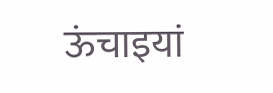ऊंचाइयां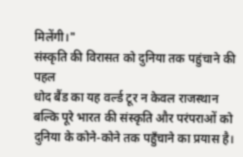मिलेंगी।"
संस्कृति की विरासत को दुनिया तक पहुंचाने की पहल
धोद बैंड का यह वर्ल्ड टूर न केवल राजस्थान बल्कि पूरे भारत की संस्कृति और परंपराओं को दुनिया के कोने-कोने तक पहुँचाने का प्रयास है।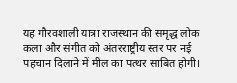यह गौरवशाली यात्रा राजस्थान की समृद्ध लोक कला और संगीत को अंतरराष्ट्रीय स्तर पर नई पहचान दिलाने में मील का पत्थर साबित होगी।